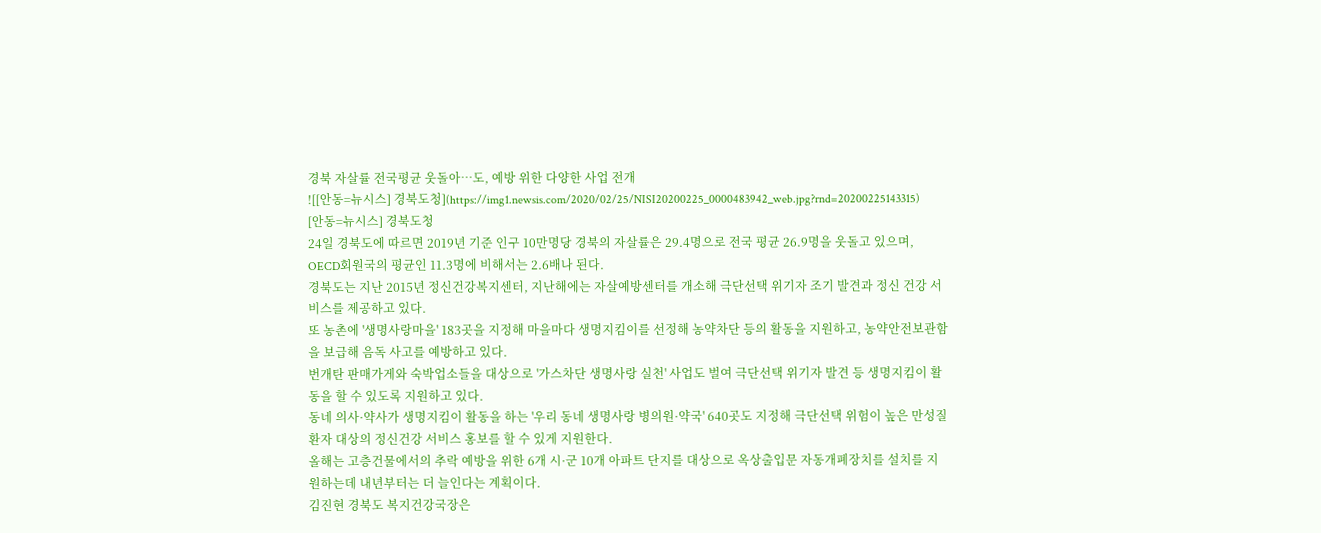경북 자살률 전국평균 웃돌아…도, 예방 위한 다양한 사업 전개
![[안동=뉴시스] 경북도청](https://img1.newsis.com/2020/02/25/NISI20200225_0000483942_web.jpg?rnd=20200225143315)
[안동=뉴시스] 경북도청
24일 경북도에 따르면 2019년 기준 인구 10만명당 경북의 자살률은 29.4명으로 전국 평균 26.9명을 웃돌고 있으며, OECD회원국의 평균인 11.3명에 비해서는 2.6배나 된다.
경북도는 지난 2015년 정신건강복지센터, 지난해에는 자살예방센터를 개소해 극단선택 위기자 조기 발견과 정신 건강 서비스를 제공하고 있다.
또 농촌에 '생명사랑마을' 183곳을 지정해 마을마다 생명지킴이를 선정해 농약차단 등의 활동을 지원하고, 농약안전보관함을 보급해 음독 사고를 예방하고 있다.
번개탄 판매가게와 숙박업소들을 대상으로 '가스차단 생명사랑 실천' 사업도 벌여 극단선택 위기자 발견 등 생명지킴이 활동을 할 수 있도록 지원하고 있다.
동네 의사·약사가 생명지킴이 활동을 하는 '우리 동네 생명사랑 병의원·약국' 640곳도 지정해 극단선택 위험이 높은 만성질환자 대상의 정신건강 서비스 홍보를 할 수 있게 지원한다.
올해는 고층건물에서의 추락 예방을 위한 6개 시·군 10개 아파트 단지를 대상으로 옥상출입문 자동개폐장치를 설치를 지원하는데 내년부터는 더 늘인다는 계획이다.
김진현 경북도 복지건강국장은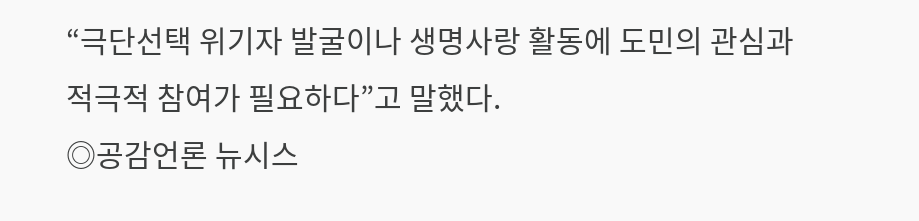“극단선택 위기자 발굴이나 생명사랑 활동에 도민의 관심과 적극적 참여가 필요하다”고 말했다.
◎공감언론 뉴시스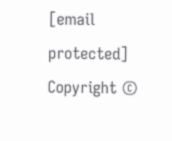[email protected]
Copyright ©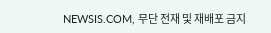NEWSIS.COM, 무단 전재 및 재배포 금지